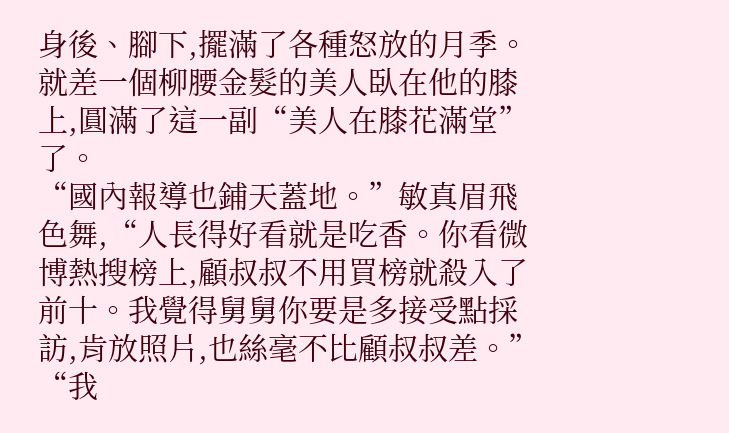身後、腳下,擺滿了各種怒放的月季。
就差一個柳腰金髮的美人臥在他的膝上,圓滿了這一副“美人在膝花滿堂”了。
“國內報導也鋪天蓋地。”敏真眉飛色舞,“人長得好看就是吃香。你看微博熱搜榜上,顧叔叔不用買榜就殺入了前十。我覺得舅舅你要是多接受點採訪,肯放照片,也絲毫不比顧叔叔差。”
“我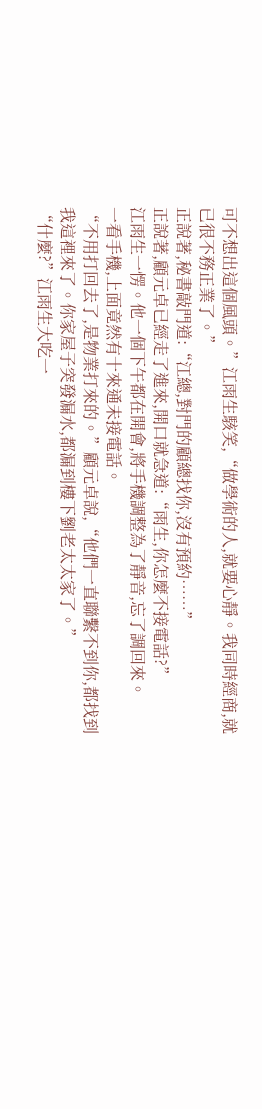可不想出這個風頭。”江雨生駭笑,“做學術的人,就要心靜。我同時經商,就已很不務正業了。”
正說著,秘書敲門道:“江總,對門的顧總找你,沒有預約……”
正說著,顧元卓已經走了進來,開口就急道:“雨生,你怎麼不接電話?”
江雨生一愣。他一個下午都在開會,將手機調整為了靜音,忘了調回來。
一看手機,上面竟然有十來通未接電話。
“不用打回去了,是物業打來的。”顧元卓說,“他們一直聯繫不到你,都找到我這裡來了。你家屋子突發漏水,都漏到樓下劉老太太家了。”
“什麼?”江雨生大吃一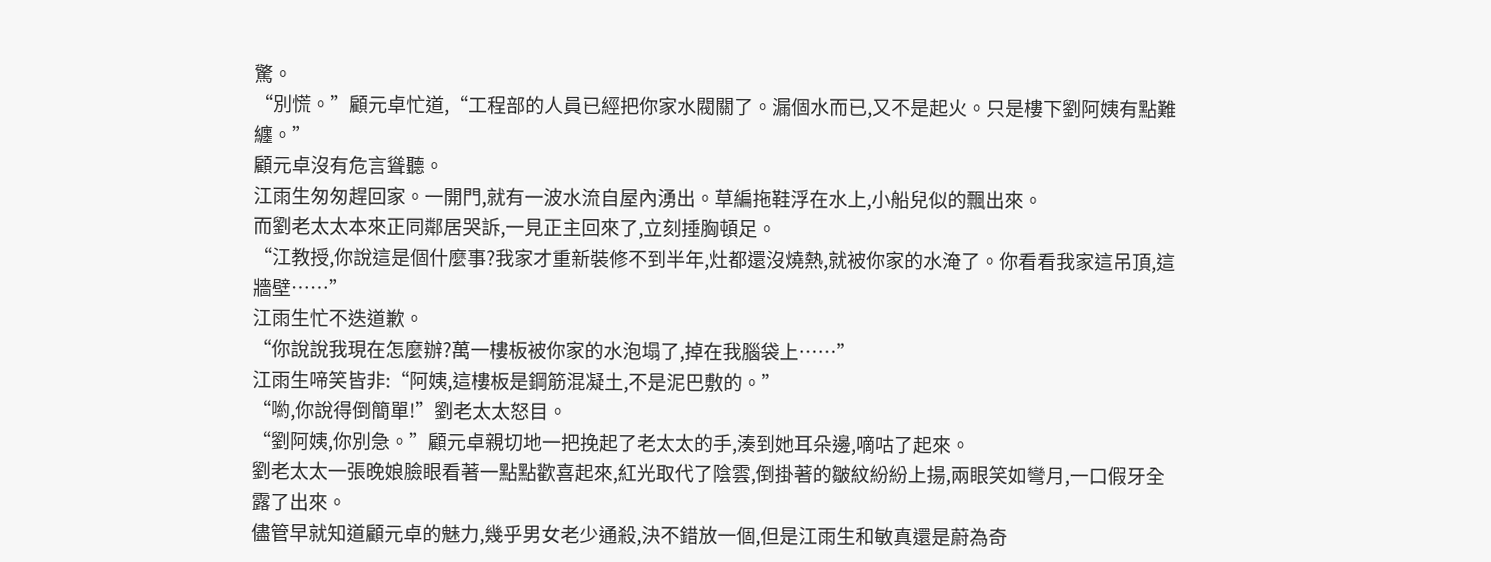驚。
“別慌。”顧元卓忙道,“工程部的人員已經把你家水閥關了。漏個水而已,又不是起火。只是樓下劉阿姨有點難纏。”
顧元卓沒有危言聳聽。
江雨生匆匆趕回家。一開門,就有一波水流自屋內湧出。草編拖鞋浮在水上,小船兒似的飄出來。
而劉老太太本來正同鄰居哭訴,一見正主回來了,立刻捶胸頓足。
“江教授,你說這是個什麼事?我家才重新裝修不到半年,灶都還沒燒熱,就被你家的水淹了。你看看我家這吊頂,這牆壁……”
江雨生忙不迭道歉。
“你說說我現在怎麼辦?萬一樓板被你家的水泡塌了,掉在我腦袋上……”
江雨生啼笑皆非:“阿姨,這樓板是鋼筋混凝土,不是泥巴敷的。”
“喲,你說得倒簡單!”劉老太太怒目。
“劉阿姨,你別急。”顧元卓親切地一把挽起了老太太的手,湊到她耳朵邊,嘀咕了起來。
劉老太太一張晚娘臉眼看著一點點歡喜起來,紅光取代了陰雲,倒掛著的皺紋紛紛上揚,兩眼笑如彎月,一口假牙全露了出來。
儘管早就知道顧元卓的魅力,幾乎男女老少通殺,決不錯放一個,但是江雨生和敏真還是蔚為奇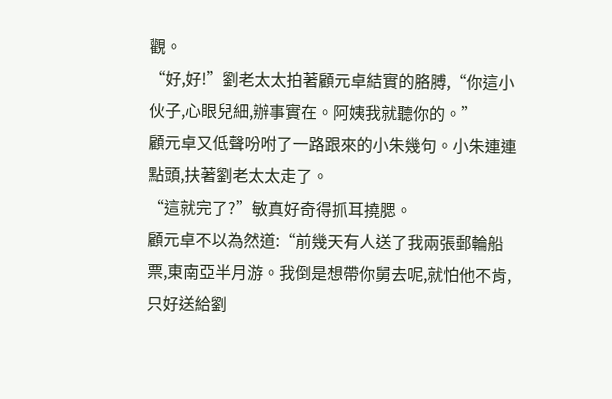觀。
“好,好!”劉老太太拍著顧元卓結實的胳膊,“你這小伙子,心眼兒細,辦事實在。阿姨我就聽你的。”
顧元卓又低聲吩咐了一路跟來的小朱幾句。小朱連連點頭,扶著劉老太太走了。
“這就完了?”敏真好奇得抓耳撓腮。
顧元卓不以為然道:“前幾天有人送了我兩張郵輪船票,東南亞半月游。我倒是想帶你舅去呢,就怕他不肯,只好送給劉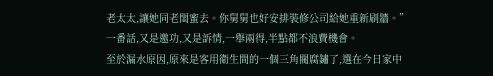老太太,讓她同老閨蜜去。你舅舅也好安排裝修公司給她重新刷牆。”
一番話,又是邀功,又是訴情,一舉兩得,半點都不浪費機會。
至於漏水原因,原來是客用衛生間的一個三角閥腐鏽了,選在今日家中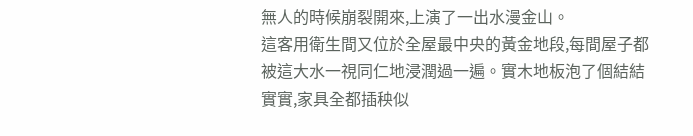無人的時候崩裂開來,上演了一出水漫金山。
這客用衛生間又位於全屋最中央的黃金地段,每間屋子都被這大水一視同仁地浸潤過一遍。實木地板泡了個結結實實,家具全都插秧似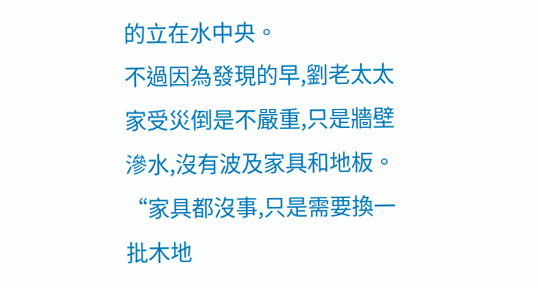的立在水中央。
不過因為發現的早,劉老太太家受災倒是不嚴重,只是牆壁滲水,沒有波及家具和地板。
“家具都沒事,只是需要換一批木地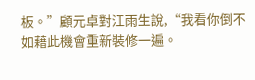板。”顧元卓對江雨生說,“我看你倒不如藉此機會重新裝修一遍。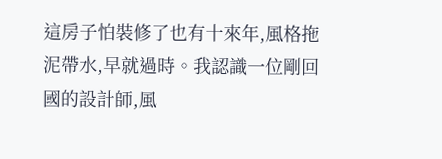這房子怕裝修了也有十來年,風格拖泥帶水,早就過時。我認識一位剛回國的設計師,風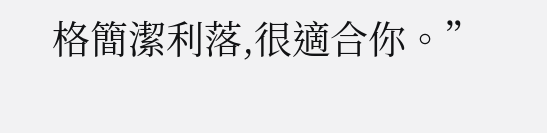格簡潔利落,很適合你。”